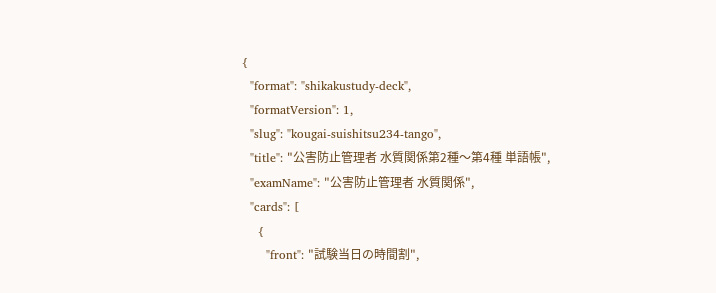{
  "format": "shikakustudy-deck",
  "formatVersion": 1,
  "slug": "kougai-suishitsu234-tango",
  "title": "公害防止管理者 水質関係第2種〜第4種 単語帳",
  "examName": "公害防止管理者 水質関係",
  "cards": [
    {
      "front": "試験当日の時間割",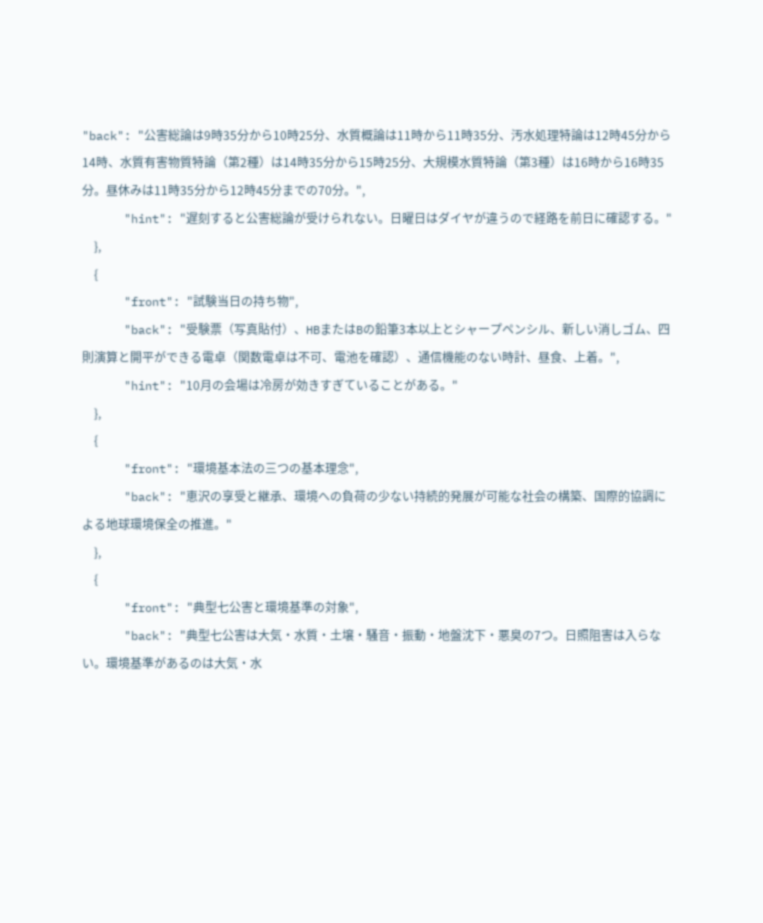"back": "公害総論は9時35分から10時25分、水質概論は11時から11時35分、汚水処理特論は12時45分から14時、水質有害物質特論（第2種）は14時35分から15時25分、大規模水質特論（第3種）は16時から16時35分。昼休みは11時35分から12時45分までの70分。",
      "hint": "遅刻すると公害総論が受けられない。日曜日はダイヤが違うので経路を前日に確認する。"
    },
    {
      "front": "試験当日の持ち物",
      "back": "受験票（写真貼付）、HBまたはBの鉛筆3本以上とシャープペンシル、新しい消しゴム、四則演算と開平ができる電卓（関数電卓は不可、電池を確認）、通信機能のない時計、昼食、上着。",
      "hint": "10月の会場は冷房が効きすぎていることがある。"
    },
    {
      "front": "環境基本法の三つの基本理念",
      "back": "恵沢の享受と継承、環境への負荷の少ない持続的発展が可能な社会の構築、国際的協調による地球環境保全の推進。"
    },
    {
      "front": "典型七公害と環境基準の対象",
      "back": "典型七公害は大気・水質・土壌・騒音・振動・地盤沈下・悪臭の7つ。日照阻害は入らない。環境基準があるのは大気・水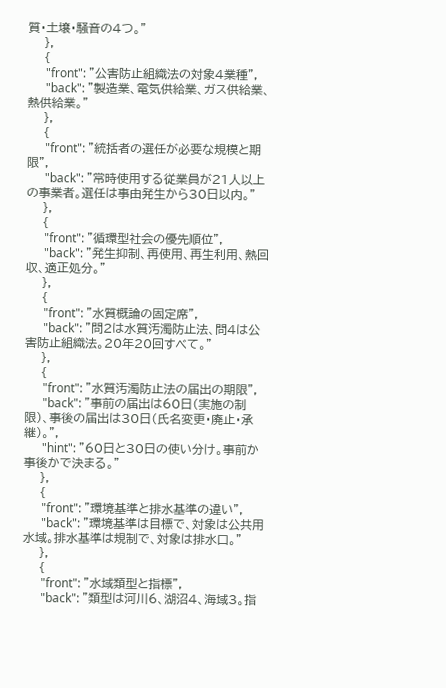質・土壌・騒音の4つ。"
    },
    {
      "front": "公害防止組織法の対象4業種",
      "back": "製造業、電気供給業、ガス供給業、熱供給業。"
    },
    {
      "front": "統括者の選任が必要な規模と期限",
      "back": "常時使用する従業員が21人以上の事業者。選任は事由発生から30日以内。"
    },
    {
      "front": "循環型社会の優先順位",
      "back": "発生抑制、再使用、再生利用、熱回収、適正処分。"
    },
    {
      "front": "水質概論の固定席",
      "back": "問2は水質汚濁防止法、問4は公害防止組織法。20年20回すべて。"
    },
    {
      "front": "水質汚濁防止法の届出の期限",
      "back": "事前の届出は60日（実施の制限）、事後の届出は30日（氏名変更・廃止・承継）。",
      "hint": "60日と30日の使い分け。事前か事後かで決まる。"
    },
    {
      "front": "環境基準と排水基準の違い",
      "back": "環境基準は目標で、対象は公共用水域。排水基準は規制で、対象は排水口。"
    },
    {
      "front": "水域類型と指標",
      "back": "類型は河川6、湖沼4、海域3。指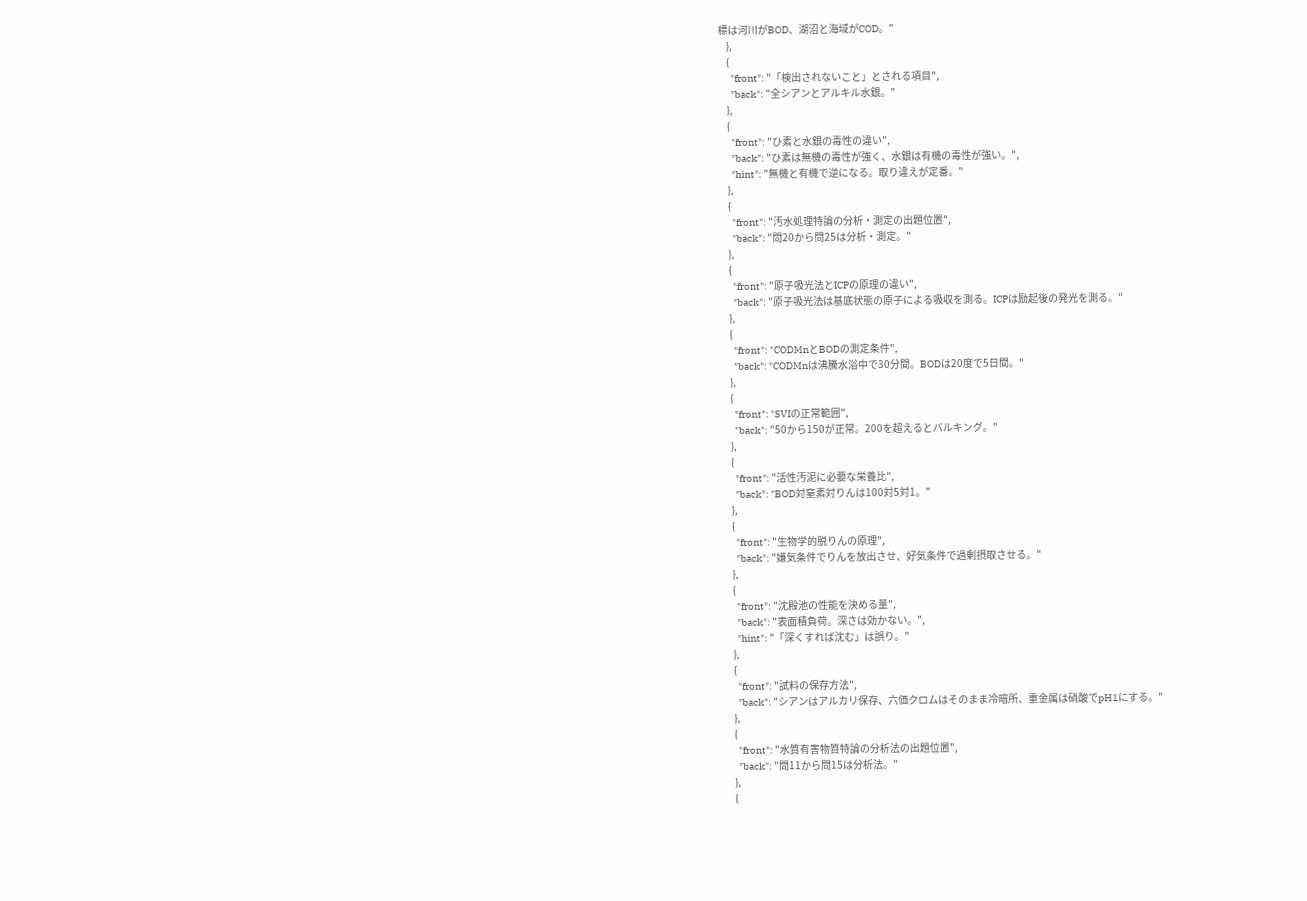標は河川がBOD、湖沼と海域がCOD。"
    },
    {
      "front": "「検出されないこと」とされる項目",
      "back": "全シアンとアルキル水銀。"
    },
    {
      "front": "ひ素と水銀の毒性の違い",
      "back": "ひ素は無機の毒性が強く、水銀は有機の毒性が強い。",
      "hint": "無機と有機で逆になる。取り違えが定番。"
    },
    {
      "front": "汚水処理特論の分析・測定の出題位置",
      "back": "問20から問25は分析・測定。"
    },
    {
      "front": "原子吸光法とICPの原理の違い",
      "back": "原子吸光法は基底状態の原子による吸収を測る。ICPは励起後の発光を測る。"
    },
    {
      "front": "CODMnとBODの測定条件",
      "back": "CODMnは沸騰水浴中で30分間。BODは20度で5日間。"
    },
    {
      "front": "SVIの正常範囲",
      "back": "50から150が正常。200を超えるとバルキング。"
    },
    {
      "front": "活性汚泥に必要な栄養比",
      "back": "BOD対窒素対りんは100対5対1。"
    },
    {
      "front": "生物学的脱りんの原理",
      "back": "嫌気条件でりんを放出させ、好気条件で過剰摂取させる。"
    },
    {
      "front": "沈殿池の性能を決める量",
      "back": "表面積負荷。深さは効かない。",
      "hint": "「深くすれば沈む」は誤り。"
    },
    {
      "front": "試料の保存方法",
      "back": "シアンはアルカリ保存、六価クロムはそのまま冷暗所、重金属は硝酸でpH1にする。"
    },
    {
      "front": "水質有害物質特論の分析法の出題位置",
      "back": "問11から問15は分析法。"
    },
    {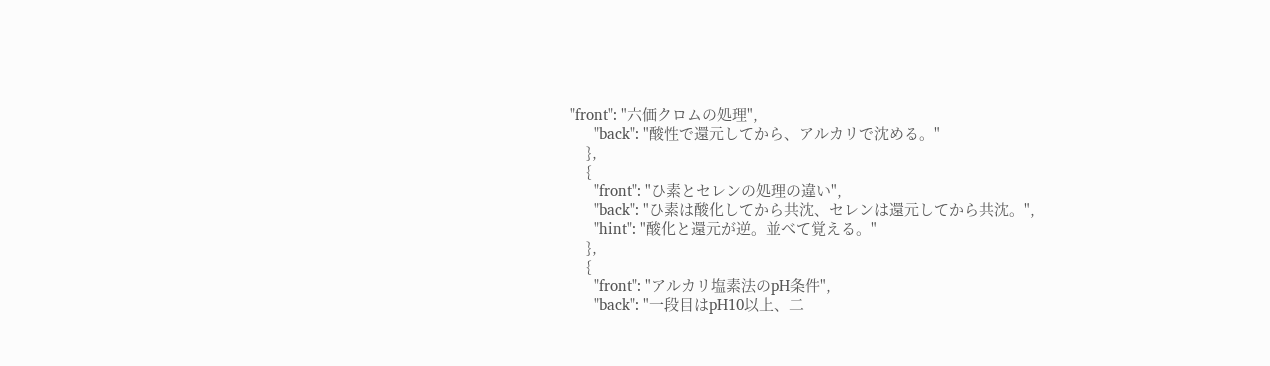"front": "六価クロムの処理",
      "back": "酸性で還元してから、アルカリで沈める。"
    },
    {
      "front": "ひ素とセレンの処理の違い",
      "back": "ひ素は酸化してから共沈、セレンは還元してから共沈。",
      "hint": "酸化と還元が逆。並べて覚える。"
    },
    {
      "front": "アルカリ塩素法のpH条件",
      "back": "一段目はpH10以上、二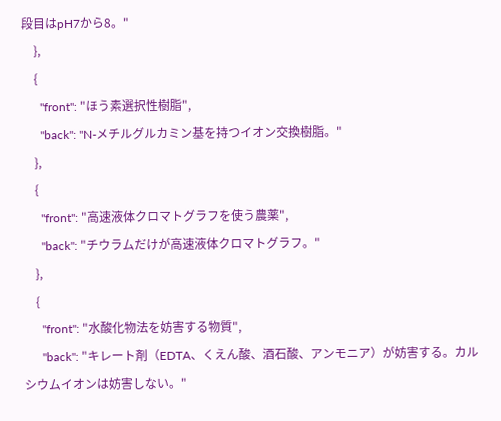段目はpH7から8。"
    },
    {
      "front": "ほう素選択性樹脂",
      "back": "N-メチルグルカミン基を持つイオン交換樹脂。"
    },
    {
      "front": "高速液体クロマトグラフを使う農薬",
      "back": "チウラムだけが高速液体クロマトグラフ。"
    },
    {
      "front": "水酸化物法を妨害する物質",
      "back": "キレート剤（EDTA、くえん酸、酒石酸、アンモニア）が妨害する。カルシウムイオンは妨害しない。"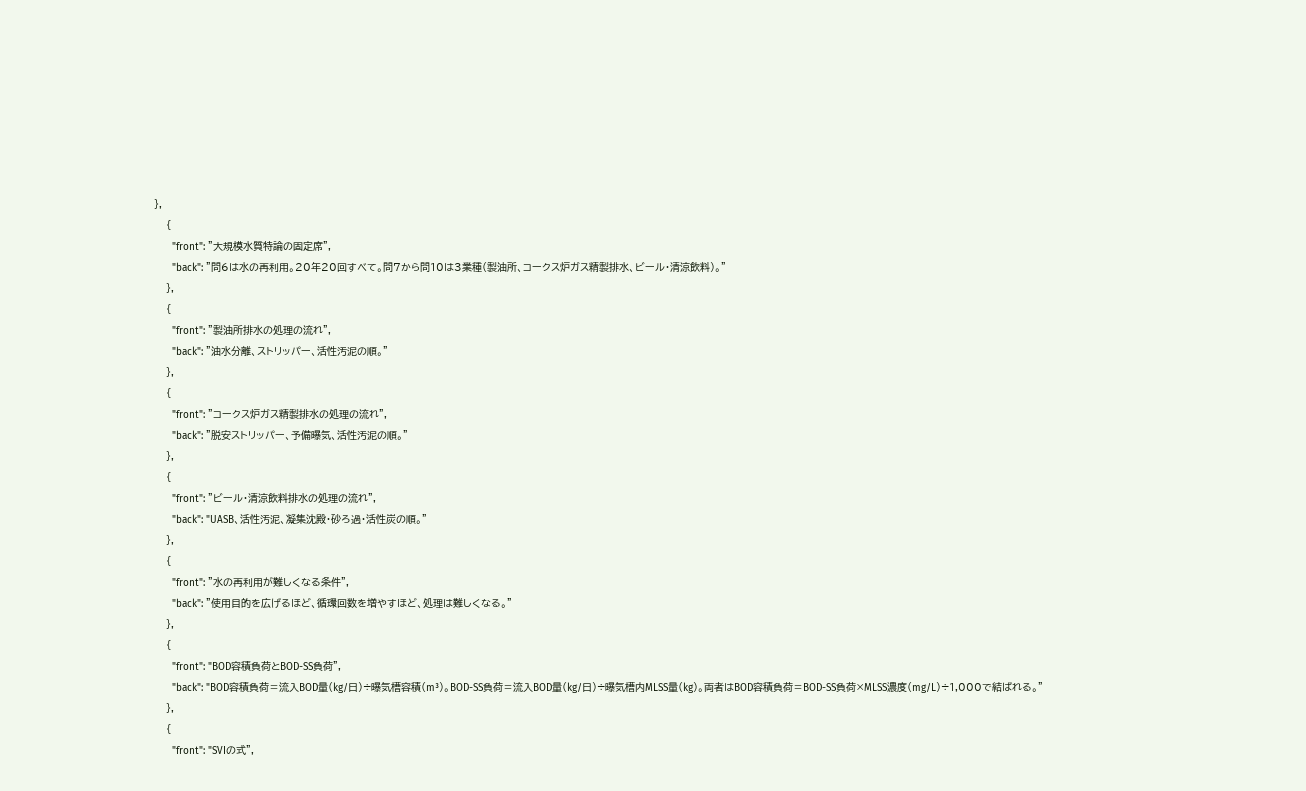},
    {
      "front": "大規模水質特論の固定席",
      "back": "問6は水の再利用。20年20回すべて。問7から問10は3業種（製油所、コークス炉ガス精製排水、ビール・清涼飲料）。"
    },
    {
      "front": "製油所排水の処理の流れ",
      "back": "油水分離、ストリッパー、活性汚泥の順。"
    },
    {
      "front": "コークス炉ガス精製排水の処理の流れ",
      "back": "脱安ストリッパー、予備曝気、活性汚泥の順。"
    },
    {
      "front": "ビール・清涼飲料排水の処理の流れ",
      "back": "UASB、活性汚泥、凝集沈殿・砂ろ過・活性炭の順。"
    },
    {
      "front": "水の再利用が難しくなる条件",
      "back": "使用目的を広げるほど、循環回数を増やすほど、処理は難しくなる。"
    },
    {
      "front": "BOD容積負荷とBOD-SS負荷",
      "back": "BOD容積負荷＝流入BOD量（kg/日）÷曝気槽容積（m³）。BOD-SS負荷＝流入BOD量（kg/日）÷曝気槽内MLSS量（kg）。両者はBOD容積負荷＝BOD-SS負荷×MLSS濃度（mg/L）÷1,000で結ばれる。"
    },
    {
      "front": "SVIの式",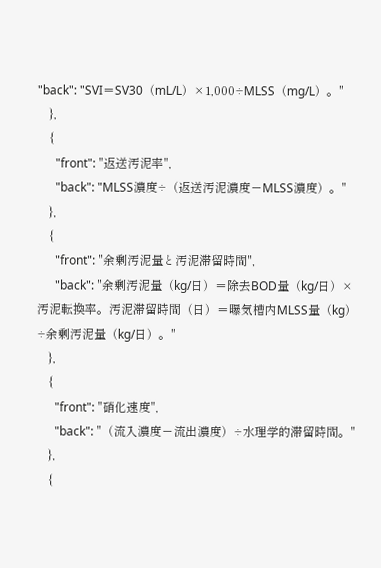"back": "SVI＝SV30（mL/L）×1,000÷MLSS（mg/L）。"
    },
    {
      "front": "返送汚泥率",
      "back": "MLSS濃度÷（返送汚泥濃度－MLSS濃度）。"
    },
    {
      "front": "余剰汚泥量と汚泥滞留時間",
      "back": "余剰汚泥量（kg/日）＝除去BOD量（kg/日）×汚泥転換率。汚泥滞留時間（日）＝曝気槽内MLSS量（kg）÷余剰汚泥量（kg/日）。"
    },
    {
      "front": "硝化速度",
      "back": "（流入濃度－流出濃度）÷水理学的滞留時間。"
    },
    {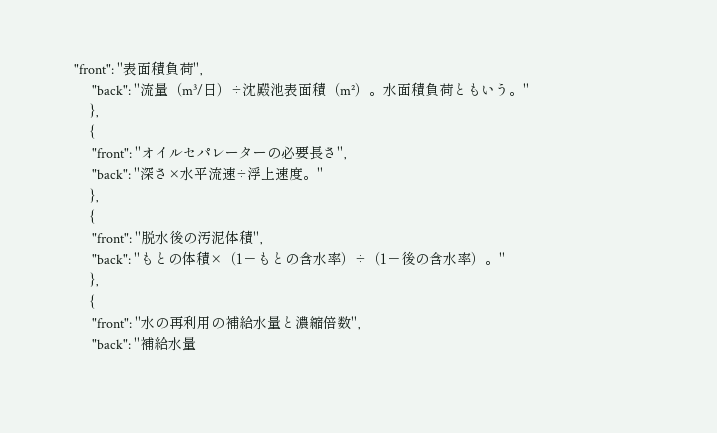"front": "表面積負荷",
      "back": "流量（m³/日）÷沈殿池表面積（m²）。水面積負荷ともいう。"
    },
    {
      "front": "オイルセパレーターの必要長さ",
      "back": "深さ×水平流速÷浮上速度。"
    },
    {
      "front": "脱水後の汚泥体積",
      "back": "もとの体積×（1－もとの含水率）÷（1－後の含水率）。"
    },
    {
      "front": "水の再利用の補給水量と濃縮倍数",
      "back": "補給水量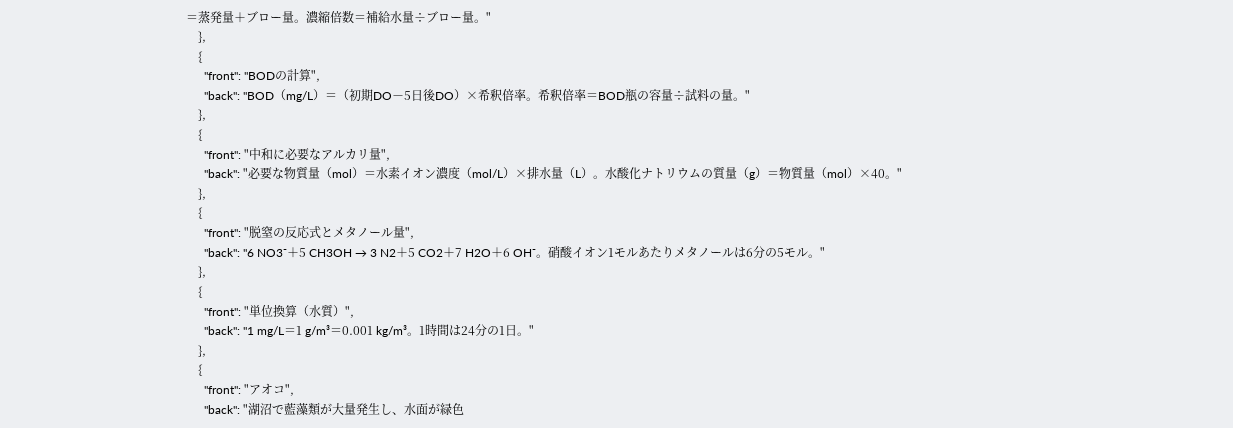＝蒸発量＋ブロー量。濃縮倍数＝補給水量÷ブロー量。"
    },
    {
      "front": "BODの計算",
      "back": "BOD（mg/L）＝（初期DO－5日後DO）×希釈倍率。希釈倍率＝BOD瓶の容量÷試料の量。"
    },
    {
      "front": "中和に必要なアルカリ量",
      "back": "必要な物質量（mol）＝水素イオン濃度（mol/L）×排水量（L）。水酸化ナトリウムの質量（g）＝物質量（mol）×40。"
    },
    {
      "front": "脱窒の反応式とメタノール量",
      "back": "6 NO3⁻＋5 CH3OH → 3 N2＋5 CO2＋7 H2O＋6 OH⁻。硝酸イオン1モルあたりメタノールは6分の5モル。"
    },
    {
      "front": "単位換算（水質）",
      "back": "1 mg/L＝1 g/m³＝0.001 kg/m³。1時間は24分の1日。"
    },
    {
      "front": "アオコ",
      "back": "湖沼で藍藻類が大量発生し、水面が緑色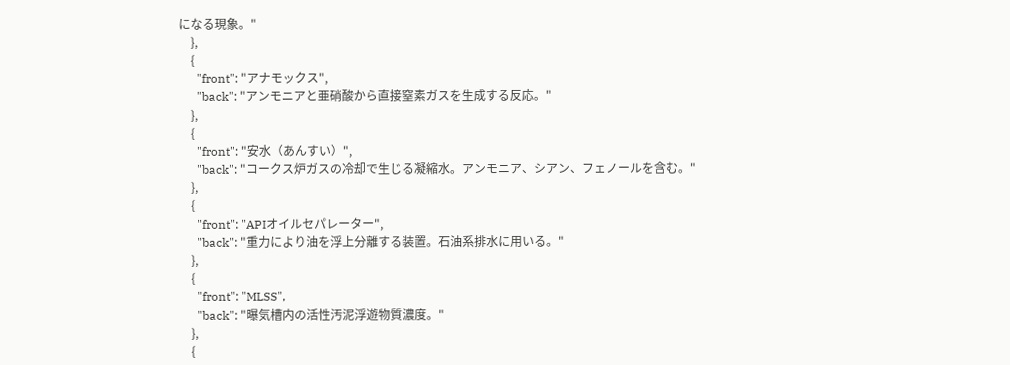になる現象。"
    },
    {
      "front": "アナモックス",
      "back": "アンモニアと亜硝酸から直接窒素ガスを生成する反応。"
    },
    {
      "front": "安水（あんすい）",
      "back": "コークス炉ガスの冷却で生じる凝縮水。アンモニア、シアン、フェノールを含む。"
    },
    {
      "front": "APIオイルセパレーター",
      "back": "重力により油を浮上分離する装置。石油系排水に用いる。"
    },
    {
      "front": "MLSS",
      "back": "曝気槽内の活性汚泥浮遊物質濃度。"
    },
    {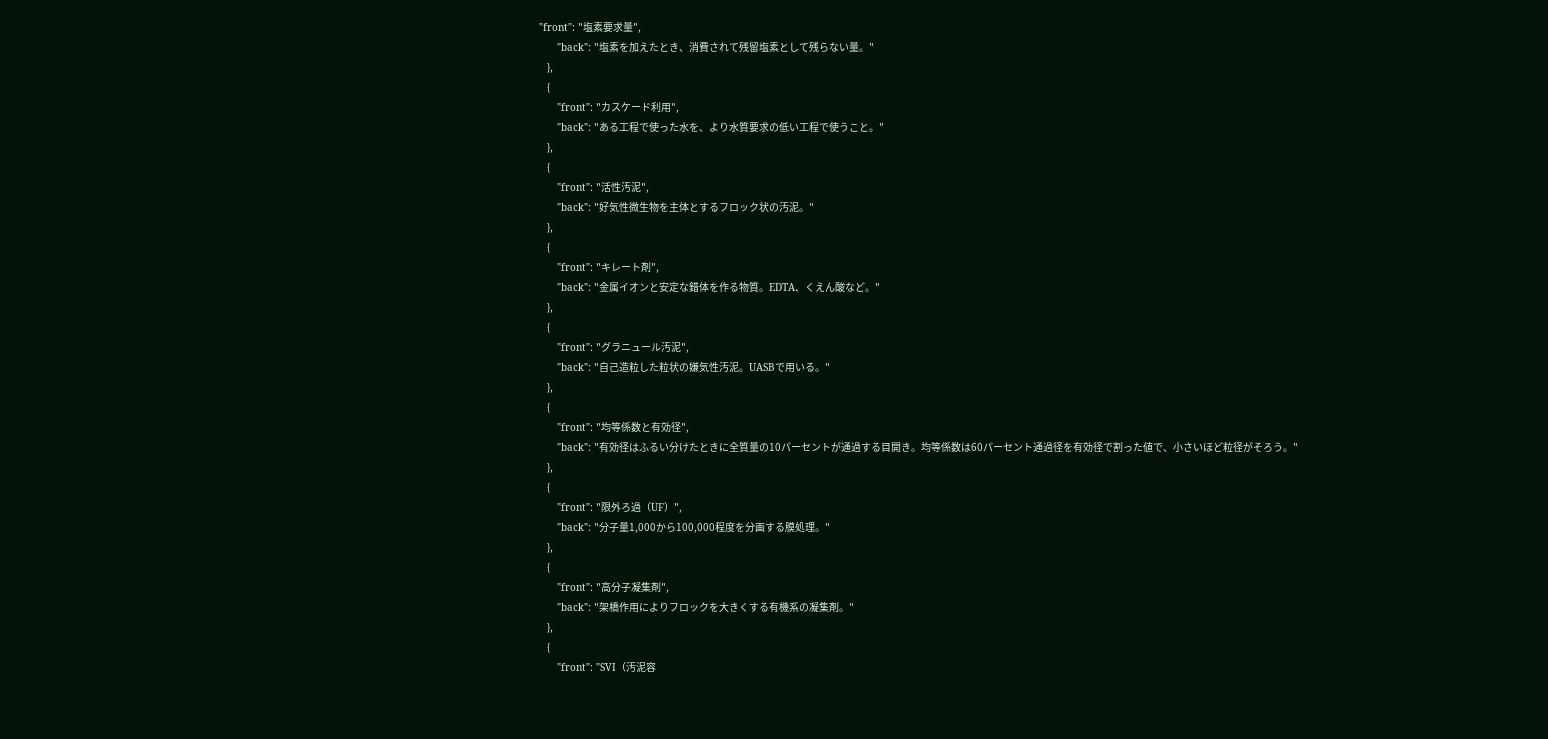"front": "塩素要求量",
      "back": "塩素を加えたとき、消費されて残留塩素として残らない量。"
    },
    {
      "front": "カスケード利用",
      "back": "ある工程で使った水を、より水質要求の低い工程で使うこと。"
    },
    {
      "front": "活性汚泥",
      "back": "好気性微生物を主体とするフロック状の汚泥。"
    },
    {
      "front": "キレート剤",
      "back": "金属イオンと安定な錯体を作る物質。EDTA、くえん酸など。"
    },
    {
      "front": "グラニュール汚泥",
      "back": "自己造粒した粒状の嫌気性汚泥。UASBで用いる。"
    },
    {
      "front": "均等係数と有効径",
      "back": "有効径はふるい分けたときに全質量の10パーセントが通過する目開き。均等係数は60パーセント通過径を有効径で割った値で、小さいほど粒径がそろう。"
    },
    {
      "front": "限外ろ過（UF）",
      "back": "分子量1,000から100,000程度を分画する膜処理。"
    },
    {
      "front": "高分子凝集剤",
      "back": "架橋作用によりフロックを大きくする有機系の凝集剤。"
    },
    {
      "front": "SVI（汚泥容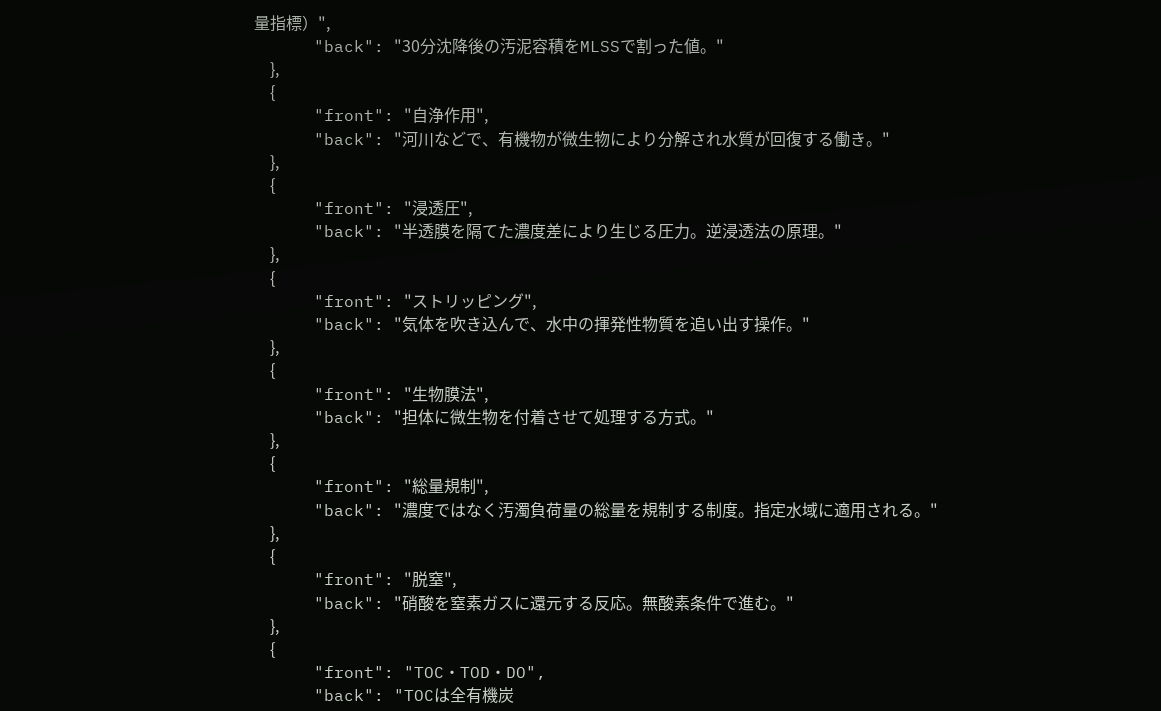量指標）",
      "back": "30分沈降後の汚泥容積をMLSSで割った値。"
    },
    {
      "front": "自浄作用",
      "back": "河川などで、有機物が微生物により分解され水質が回復する働き。"
    },
    {
      "front": "浸透圧",
      "back": "半透膜を隔てた濃度差により生じる圧力。逆浸透法の原理。"
    },
    {
      "front": "ストリッピング",
      "back": "気体を吹き込んで、水中の揮発性物質を追い出す操作。"
    },
    {
      "front": "生物膜法",
      "back": "担体に微生物を付着させて処理する方式。"
    },
    {
      "front": "総量規制",
      "back": "濃度ではなく汚濁負荷量の総量を規制する制度。指定水域に適用される。"
    },
    {
      "front": "脱窒",
      "back": "硝酸を窒素ガスに還元する反応。無酸素条件で進む。"
    },
    {
      "front": "TOC・TOD・DO",
      "back": "TOCは全有機炭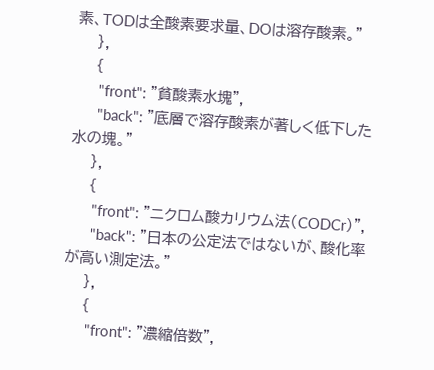素、TODは全酸素要求量、DOは溶存酸素。"
    },
    {
      "front": "貧酸素水塊",
      "back": "底層で溶存酸素が著しく低下した水の塊。"
    },
    {
      "front": "ニクロム酸カリウム法（CODCr）",
      "back": "日本の公定法ではないが、酸化率が高い測定法。"
    },
    {
      "front": "濃縮倍数",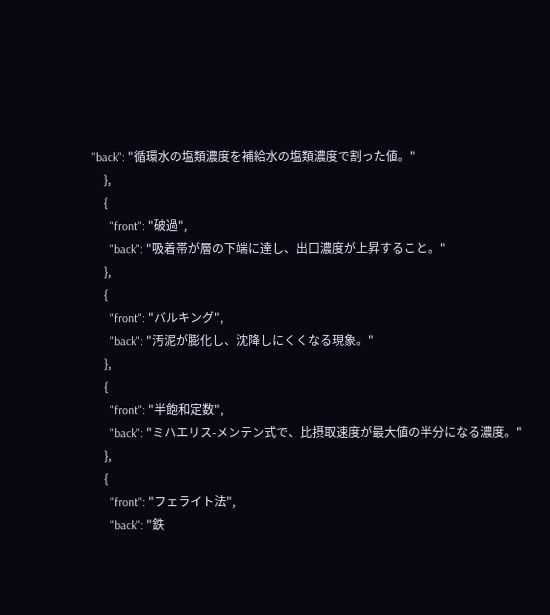"back": "循環水の塩類濃度を補給水の塩類濃度で割った値。"
    },
    {
      "front": "破過",
      "back": "吸着帯が層の下端に達し、出口濃度が上昇すること。"
    },
    {
      "front": "バルキング",
      "back": "汚泥が膨化し、沈降しにくくなる現象。"
    },
    {
      "front": "半飽和定数",
      "back": "ミハエリス-メンテン式で、比摂取速度が最大値の半分になる濃度。"
    },
    {
      "front": "フェライト法",
      "back": "鉄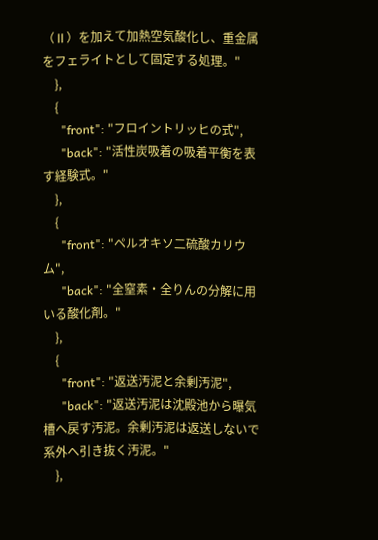（Ⅱ）を加えて加熱空気酸化し、重金属をフェライトとして固定する処理。"
    },
    {
      "front": "フロイントリッヒの式",
      "back": "活性炭吸着の吸着平衡を表す経験式。"
    },
    {
      "front": "ペルオキソ二硫酸カリウム",
      "back": "全窒素・全りんの分解に用いる酸化剤。"
    },
    {
      "front": "返送汚泥と余剰汚泥",
      "back": "返送汚泥は沈殿池から曝気槽へ戻す汚泥。余剰汚泥は返送しないで系外へ引き抜く汚泥。"
    },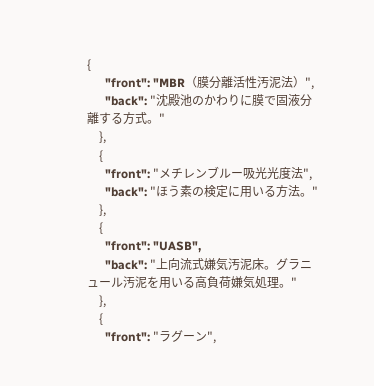{
      "front": "MBR（膜分離活性汚泥法）",
      "back": "沈殿池のかわりに膜で固液分離する方式。"
    },
    {
      "front": "メチレンブルー吸光光度法",
      "back": "ほう素の検定に用いる方法。"
    },
    {
      "front": "UASB",
      "back": "上向流式嫌気汚泥床。グラニュール汚泥を用いる高負荷嫌気処理。"
    },
    {
      "front": "ラグーン",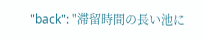"back": "滞留時間の長い池に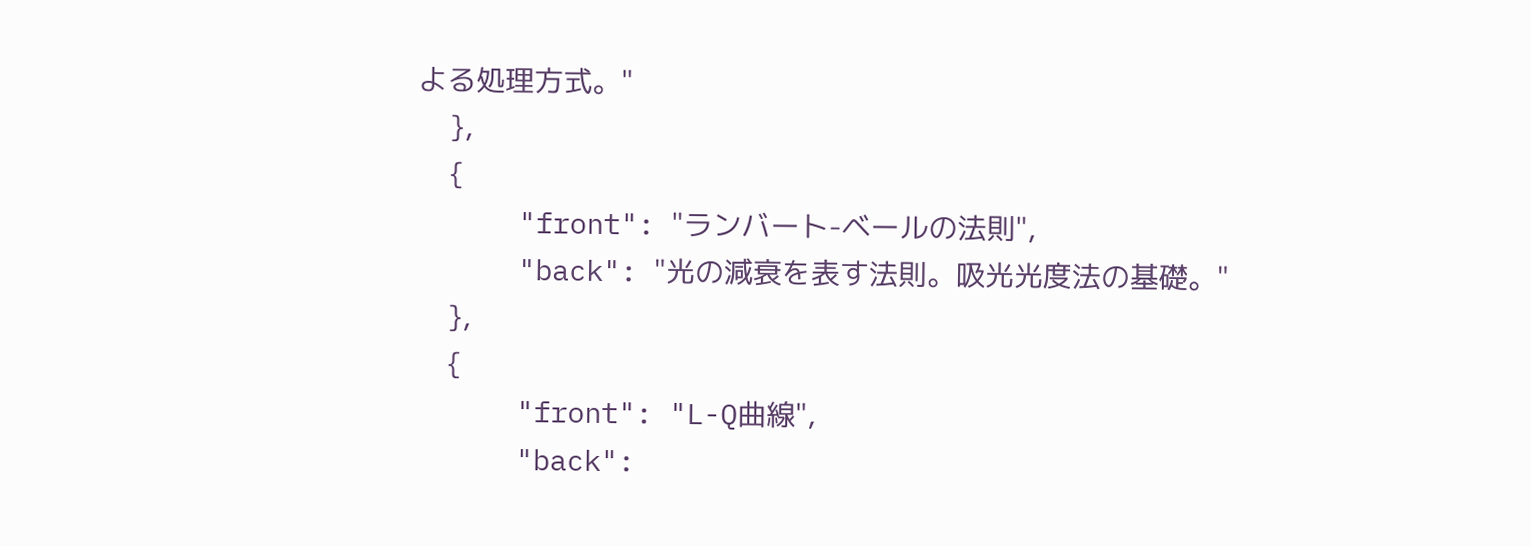よる処理方式。"
    },
    {
      "front": "ランバート-ベールの法則",
      "back": "光の減衰を表す法則。吸光光度法の基礎。"
    },
    {
      "front": "L-Q曲線",
      "back":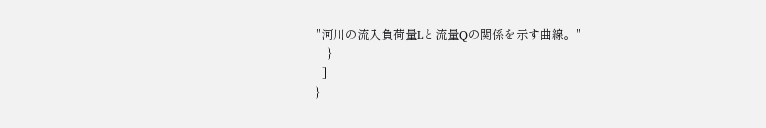"河川の流入負荷量Lと流量Qの関係を示す曲線。"
    }
  ]
}